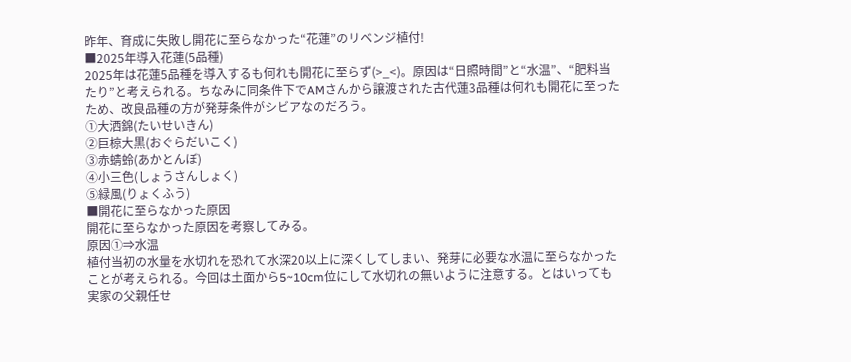昨年、育成に失敗し開花に至らなかった“花蓮”のリベンジ植付!
■2025年導入花蓮(5品種)
2025年は花蓮5品種を導入するも何れも開花に至らず(>_<)。原因は“日照時間”と“水温”、“肥料当たり”と考えられる。ちなみに同条件下でAMさんから譲渡された古代蓮3品種は何れも開花に至ったため、改良品種の方が発芽条件がシビアなのだろう。
①大洒錦(たいせいきん)
②巨椋大黒(おぐらだいこく)
③赤蜻蛉(あかとんぼ)
④小三色(しょうさんしょく)
⑤緑風(りょくふう)
■開花に至らなかった原因
開花に至らなかった原因を考察してみる。
原因①⇒水温
植付当初の水量を水切れを恐れて水深20以上に深くしてしまい、発芽に必要な水温に至らなかったことが考えられる。今回は土面から5~10cm位にして水切れの無いように注意する。とはいっても実家の父親任せ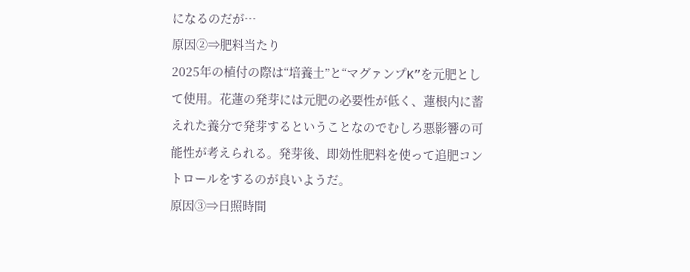になるのだが…
原因②⇒肥料当たり
2025年の植付の際は“培養土”と“マグァンプK”を元肥として使用。花蓮の発芽には元肥の必要性が低く、蓮根内に蓄えれた養分で発芽するということなのでむしろ悪影響の可能性が考えられる。発芽後、即効性肥料を使って追肥コントロールをするのが良いようだ。
原因③⇒日照時間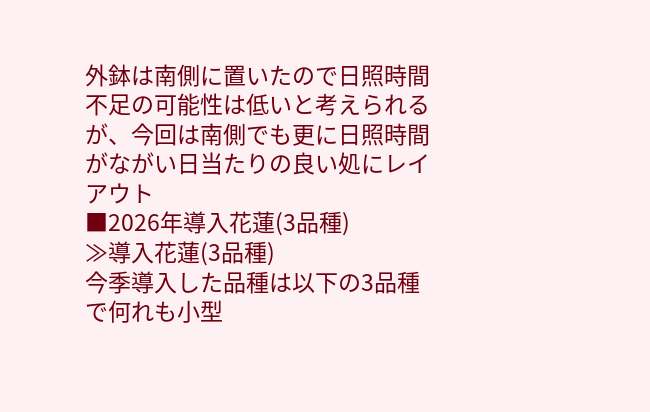外鉢は南側に置いたので日照時間不足の可能性は低いと考えられるが、今回は南側でも更に日照時間がながい日当たりの良い処にレイアウト
■2026年導入花蓮(3品種)
≫導入花蓮(3品種)
今季導入した品種は以下の3品種で何れも小型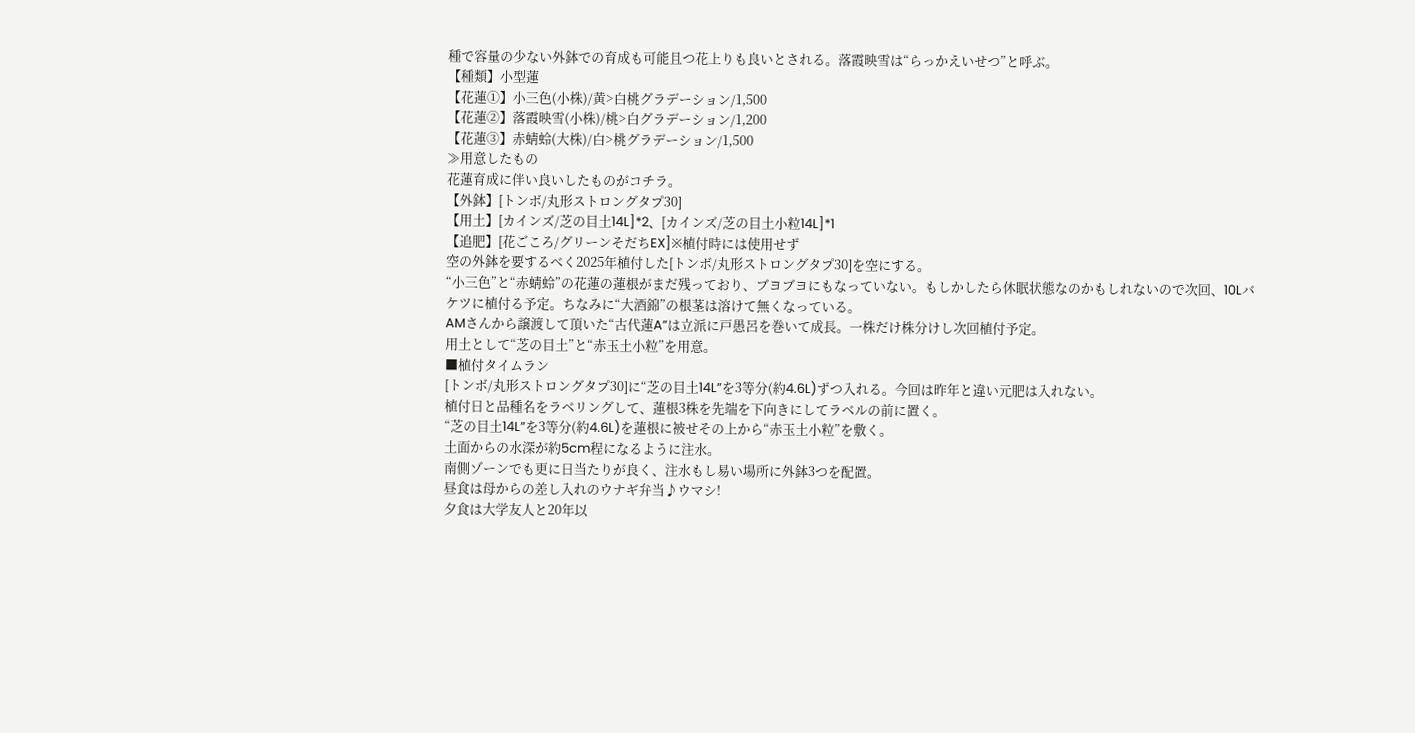種で容量の少ない外鉢での育成も可能且つ花上りも良いとされる。落霞映雪は“らっかえいせつ”と呼ぶ。
【種類】小型蓮
【花蓮①】小三色(小株)/黄>白桃グラデーション/1,500
【花蓮②】落霞映雪(小株)/桃>白グラデーション/1,200
【花蓮③】赤蜻蛉(大株)/白>桃グラデーション/1,500
≫用意したもの
花蓮育成に伴い良いしたものがコチラ。
【外鉢】[トンボ/丸形ストロングタプ30]
【用土】[カインズ/芝の目土14L]*2、[カインズ/芝の目土小粒14L]*1
【追肥】[花ごころ/グリーンそだちEX]※植付時には使用せず
空の外鉢を要するべく2025年植付した[トンボ/丸形ストロングタプ30]を空にする。
“小三色”と“赤蜻蛉”の花蓮の蓮根がまだ残っており、ブヨブヨにもなっていない。もしかしたら休眠状態なのかもしれないので次回、10Lバケツに植付る予定。ちなみに“大酒錦”の根茎は溶けて無くなっている。
AMさんから譲渡して頂いた“古代蓮A”は立派に戸愚呂を巻いて成長。一株だけ株分けし次回植付予定。
用土として“芝の目土”と“赤玉土小粒”を用意。
■植付タイムラン
[トンボ/丸形ストロングタプ30]に“芝の目土14L”を3等分(約4.6L)ずつ入れる。今回は昨年と違い元肥は入れない。
植付日と品種名をラベリングして、蓮根3株を先端を下向きにしてラベルの前に置く。
“芝の目土14L”を3等分(約4.6L)を蓮根に被せその上から“赤玉土小粒”を敷く。
土面からの水深が約5cm程になるように注水。
南側ゾーンでも更に日当たりが良く、注水もし易い場所に外鉢3つを配置。
昼食は母からの差し入れのウナギ弁当♪ウマシ!
夕食は大学友人と20年以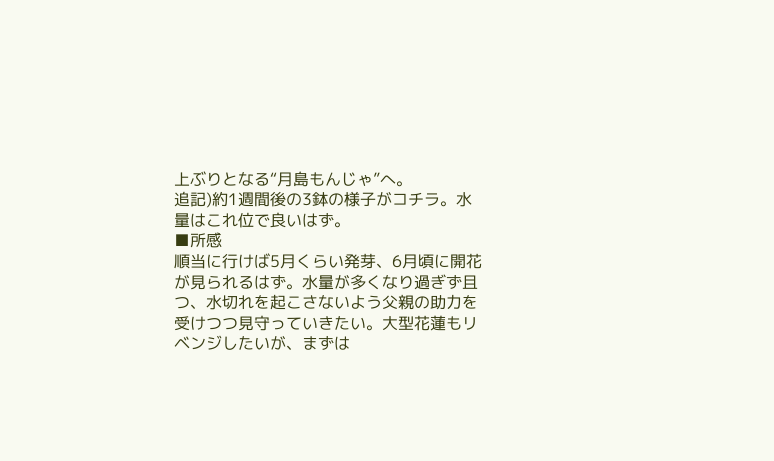上ぶりとなる“月島もんじゃ”へ。
追記)約1週間後の3鉢の様子がコチラ。水量はこれ位で良いはず。
■所感
順当に行けば5月くらい発芽、6月頃に開花が見られるはず。水量が多くなり過ぎず且つ、水切れを起こさないよう父親の助力を受けつつ見守っていきたい。大型花蓮もリベンジしたいが、まずは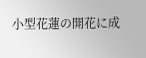小型花蓮の開花に成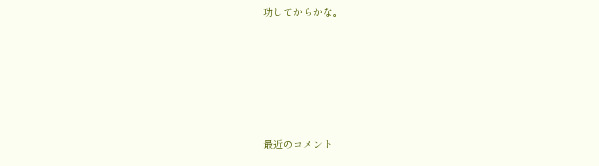功してからかな。





最近のコメント